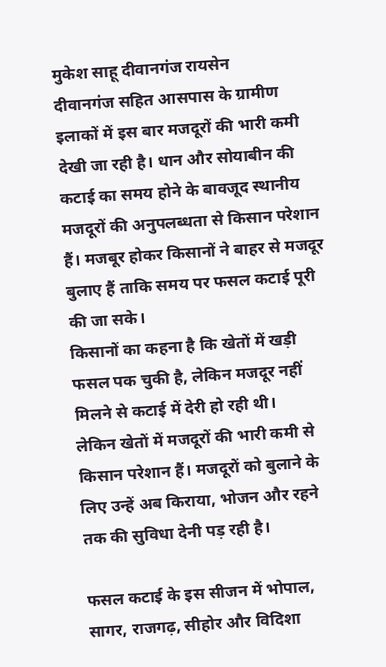मुकेश साहू दीवानगंज रायसेन
दीवानगंज सहित आसपास के ग्रामीण इलाकों में इस बार मजदूरों की भारी कमी देखी जा रही है। धान और सोयाबीन की कटाई का समय होने के बावजूद स्थानीय मजदूरों की अनुपलब्धता से किसान परेशान हैं। मजबूर होकर किसानों ने बाहर से मजदूर बुलाए हैं ताकि समय पर फसल कटाई पूरी की जा सके।
किसानों का कहना है कि खेतों में खड़ी फसल पक चुकी है, लेकिन मजदूर नहीं मिलने से कटाई में देरी हो रही थी।
लेकिन खेतों में मजदूरों की भारी कमी से किसान परेशान हैं। मजदूरों को बुलाने के लिए उन्हें अब किराया, भोजन और रहने तक की सुविधा देनी पड़ रही है।

फसल कटाई के इस सीजन में भोपाल, सागर, राजगढ़, सीहोर और विदिशा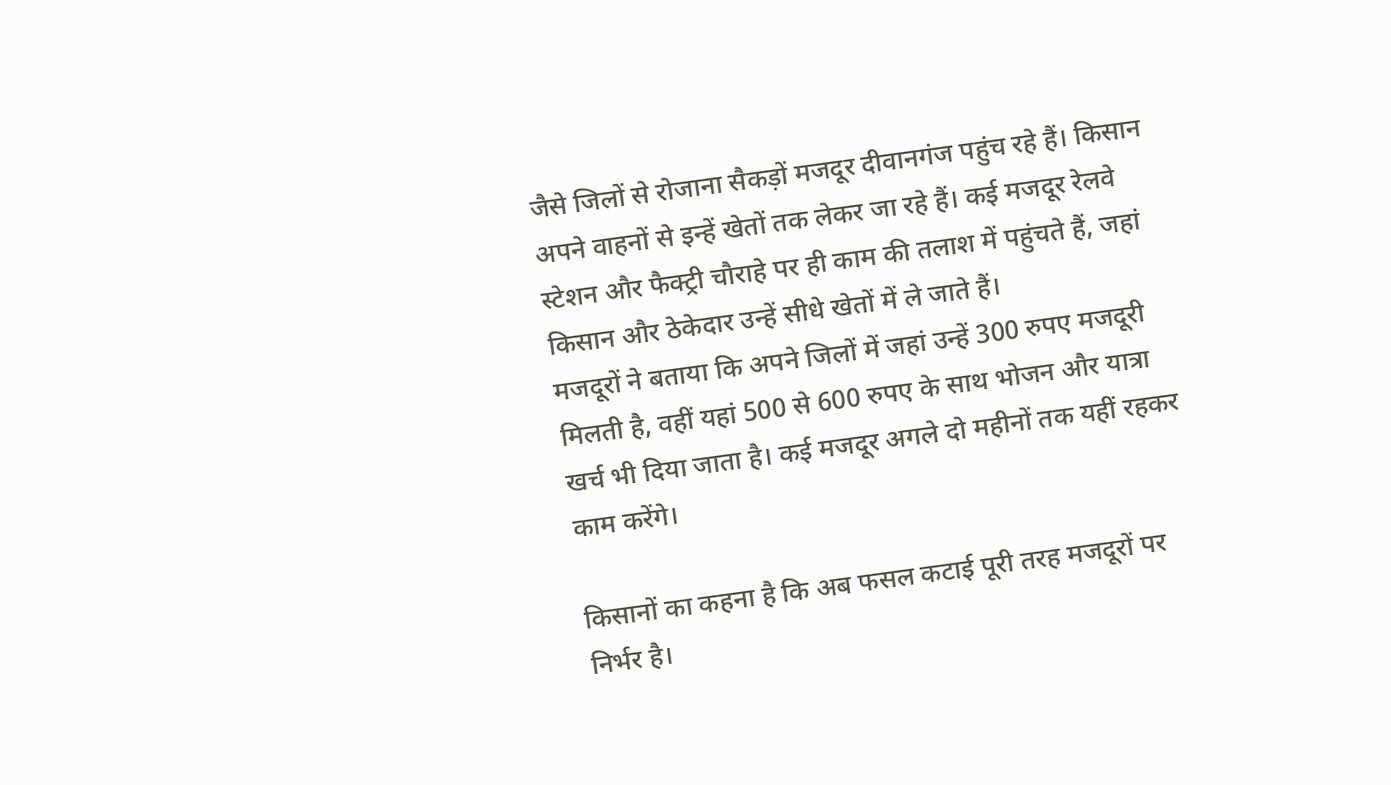जैसे जिलों से रोजाना सैकड़ों मजदूर दीवानगंज पहुंच रहे हैं। किसान अपने वाहनों से इन्हें खेतों तक लेकर जा रहे हैं। कई मजदूर रेलवे स्टेशन और फैक्ट्री चौराहे पर ही काम की तलाश में पहुंचते हैं, जहां किसान और ठेकेदार उन्हें सीधे खेतों में ले जाते हैं।
मजदूरों ने बताया कि अपने जिलों में जहां उन्हें 300 रुपए मजदूरी मिलती है, वहीं यहां 500 से 600 रुपए के साथ भोजन और यात्रा खर्च भी दिया जाता है। कई मजदूर अगले दो महीनों तक यहीं रहकर काम करेंगे।

किसानों का कहना है कि अब फसल कटाई पूरी तरह मजदूरों पर निर्भर है।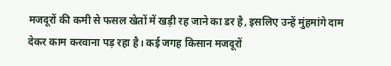मजदूरों की कमी से फसल खेतों में खड़ी रह जाने का डर है, इसलिए उन्हें मुंहमांगे दाम देकर काम करवाना पड़ रहा है। कई जगह किसान मजदूरों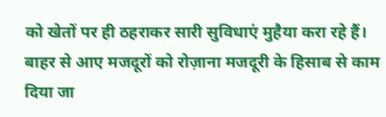को खेतों पर ही ठहराकर सारी सुविधाएं मुहैया करा रहे हैं। बाहर से आए मजदूरों को रोज़ाना मजदूरी के हिसाब से काम दिया जा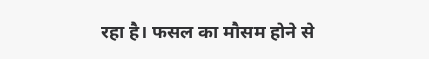रहा है। फसल का मौसम होने से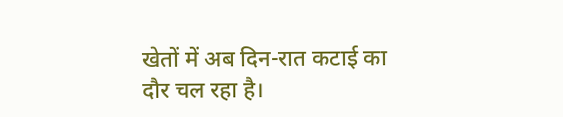खेतों में अब दिन-रात कटाई का दौर चल रहा है।